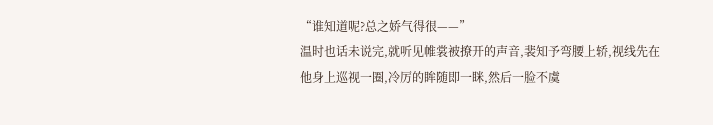“谁知道呢?总之娇气得很——”
温时也话未说完,就听见帷裳被撩开的声音,裴知予弯腰上轿,视线先在他身上巡视一圈,冷厉的眸随即一眯,然后一脸不虞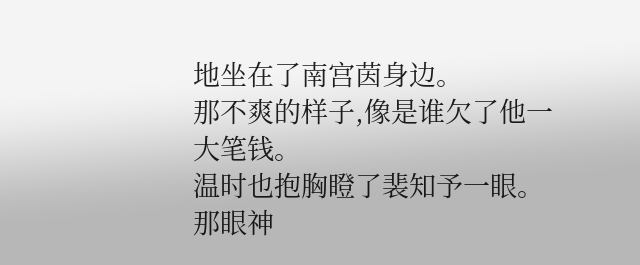地坐在了南宫茵身边。
那不爽的样子,像是谁欠了他一大笔钱。
温时也抱胸瞪了裴知予一眼。
那眼神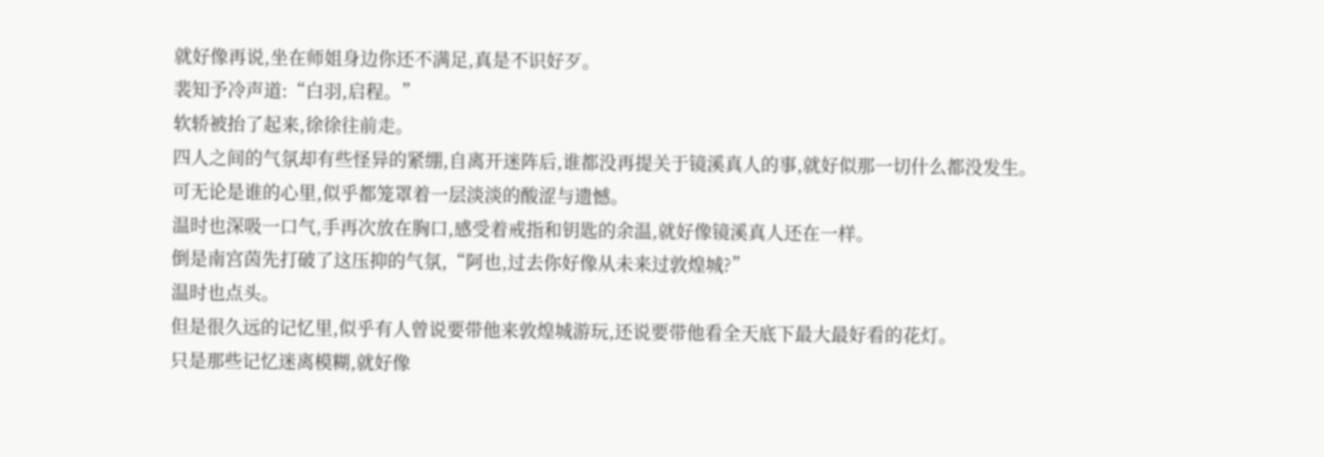就好像再说,坐在师姐身边你还不满足,真是不识好歹。
裴知予冷声道:“白羽,启程。”
软轿被抬了起来,徐徐往前走。
四人之间的气氛却有些怪异的紧绷,自离开迷阵后,谁都没再提关于镜溪真人的事,就好似那一切什么都没发生。
可无论是谁的心里,似乎都笼罩着一层淡淡的酸涩与遗憾。
温时也深吸一口气,手再次放在胸口,感受着戒指和钥匙的余温,就好像镜溪真人还在一样。
倒是南宫茵先打破了这压抑的气氛,“阿也,过去你好像从未来过敦煌城?”
温时也点头。
但是很久远的记忆里,似乎有人曾说要带他来敦煌城游玩,还说要带他看全天底下最大最好看的花灯。
只是那些记忆迷离模糊,就好像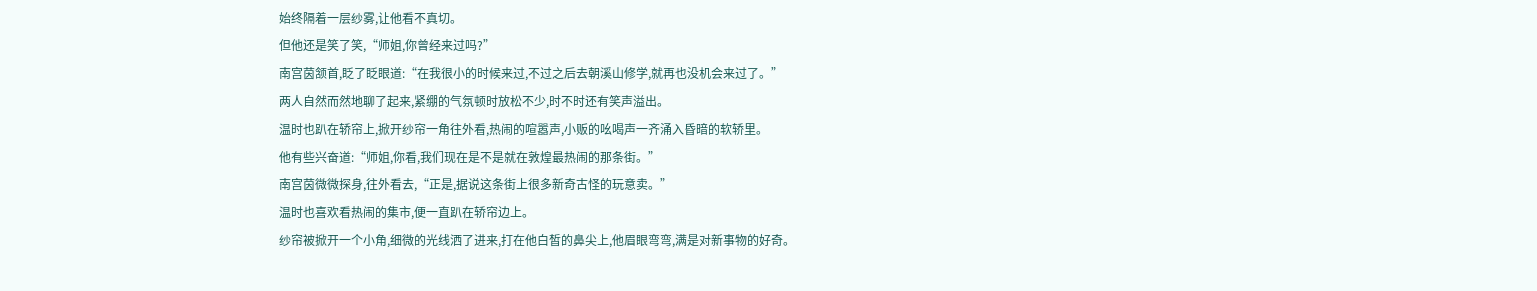始终隔着一层纱雾,让他看不真切。
但他还是笑了笑,“师姐,你曾经来过吗?”
南宫茵颔首,眨了眨眼道:“在我很小的时候来过,不过之后去朝溪山修学,就再也没机会来过了。”
两人自然而然地聊了起来,紧绷的气氛顿时放松不少,时不时还有笑声溢出。
温时也趴在轿帘上,掀开纱帘一角往外看,热闹的喧嚣声,小贩的吆喝声一齐涌入昏暗的软轿里。
他有些兴奋道:“师姐,你看,我们现在是不是就在敦煌最热闹的那条街。”
南宫茵微微探身,往外看去,“正是,据说这条街上很多新奇古怪的玩意卖。”
温时也喜欢看热闹的集市,便一直趴在轿帘边上。
纱帘被掀开一个小角,细微的光线洒了进来,打在他白皙的鼻尖上,他眉眼弯弯,满是对新事物的好奇。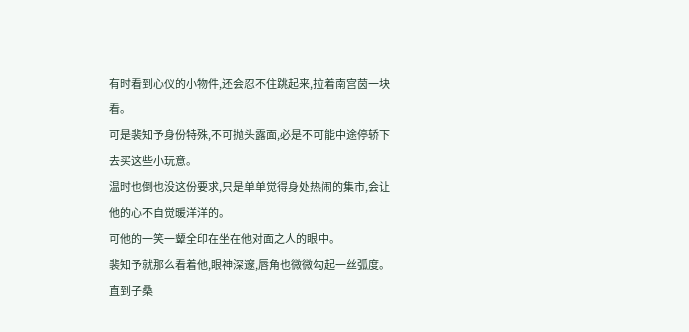有时看到心仪的小物件,还会忍不住跳起来,拉着南宫茵一块看。
可是裴知予身份特殊,不可抛头露面,必是不可能中途停轿下去买这些小玩意。
温时也倒也没这份要求,只是单单觉得身处热闹的集市,会让他的心不自觉暖洋洋的。
可他的一笑一颦全印在坐在他对面之人的眼中。
裴知予就那么看着他,眼神深邃,唇角也微微勾起一丝弧度。
直到子桑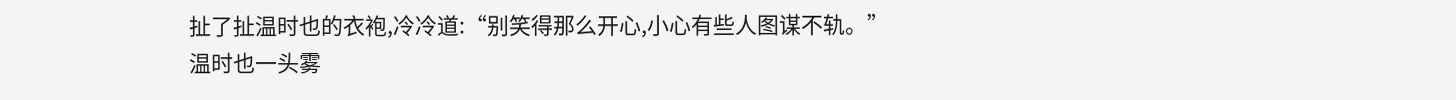扯了扯温时也的衣袍,冷冷道:“别笑得那么开心,小心有些人图谋不轨。”
温时也一头雾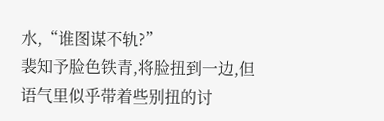水,“谁图谋不轨?”
裴知予脸色铁青,将脸扭到一边,但语气里似乎带着些别扭的讨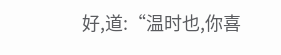好,道:“温时也,你喜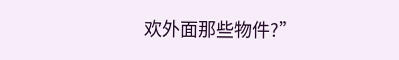欢外面那些物件?”